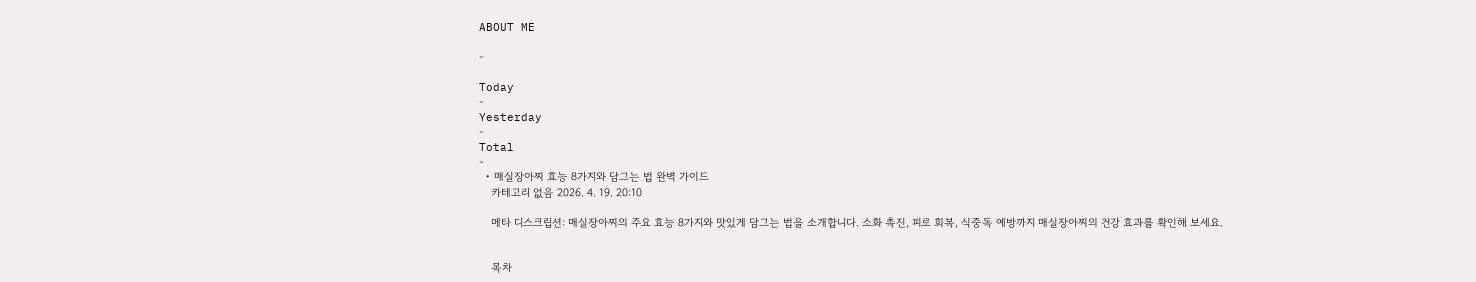ABOUT ME

-

Today
-
Yesterday
-
Total
-
  • 매실장아찌 효능 8가지와 담그는 법 완벽 가이드
    카테고리 없음 2026. 4. 19. 20:10

    메타 디스크립션: 매실장아찌의 주요 효능 8가지와 맛있게 담그는 법을 소개합니다. 소화 촉진, 피로 회복, 식중독 예방까지 매실장아찌의 건강 효과를 확인해 보세요.


    목차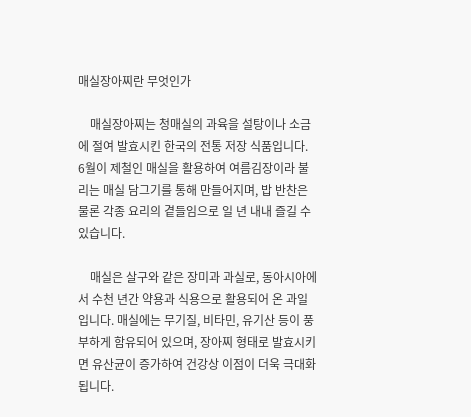매실장아찌란 무엇인가

    매실장아찌는 청매실의 과육을 설탕이나 소금에 절여 발효시킨 한국의 전통 저장 식품입니다. 6월이 제철인 매실을 활용하여 여름김장이라 불리는 매실 담그기를 통해 만들어지며, 밥 반찬은 물론 각종 요리의 곁들임으로 일 년 내내 즐길 수 있습니다.

    매실은 살구와 같은 장미과 과실로, 동아시아에서 수천 년간 약용과 식용으로 활용되어 온 과일입니다. 매실에는 무기질, 비타민, 유기산 등이 풍부하게 함유되어 있으며, 장아찌 형태로 발효시키면 유산균이 증가하여 건강상 이점이 더욱 극대화됩니다.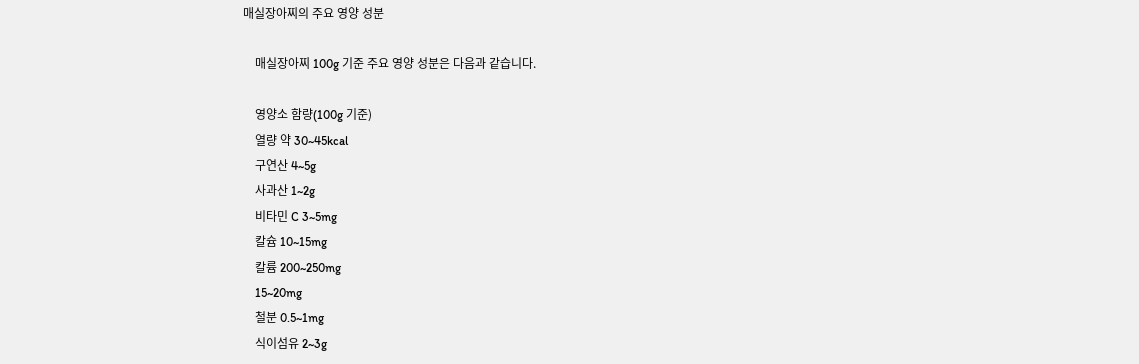매실장아찌의 주요 영양 성분

    매실장아찌 100g 기준 주요 영양 성분은 다음과 같습니다.

    영양소 함량(100g 기준)
    열량 약 30~45kcal
    구연산 4~5g
    사과산 1~2g
    비타민 C 3~5mg
    칼슘 10~15mg
    칼륨 200~250mg
    15~20mg
    철분 0.5~1mg
    식이섬유 2~3g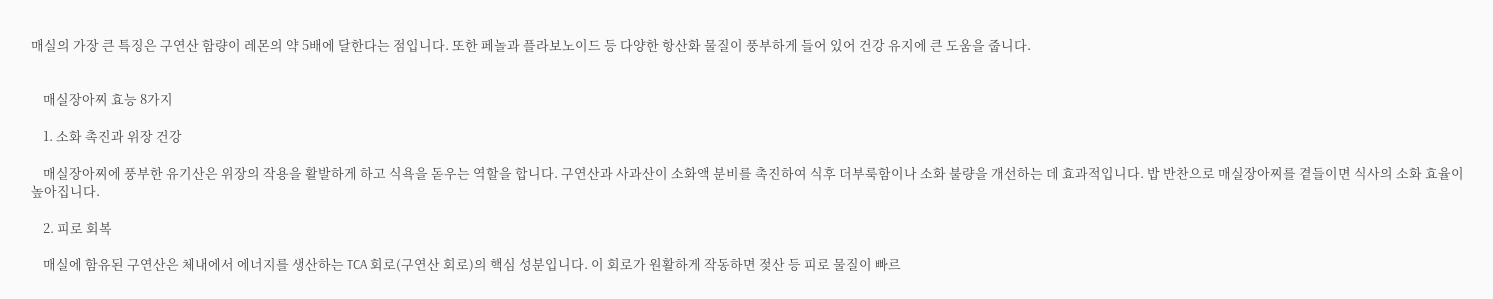매실의 가장 큰 특징은 구연산 함량이 레몬의 약 5배에 달한다는 점입니다. 또한 페놀과 플라보노이드 등 다양한 항산화 물질이 풍부하게 들어 있어 건강 유지에 큰 도움을 줍니다.


    매실장아찌 효능 8가지

    1. 소화 촉진과 위장 건강

    매실장아찌에 풍부한 유기산은 위장의 작용을 활발하게 하고 식욕을 돋우는 역할을 합니다. 구연산과 사과산이 소화액 분비를 촉진하여 식후 더부룩함이나 소화 불량을 개선하는 데 효과적입니다. 밥 반찬으로 매실장아찌를 곁들이면 식사의 소화 효율이 높아집니다.

    2. 피로 회복

    매실에 함유된 구연산은 체내에서 에너지를 생산하는 TCA 회로(구연산 회로)의 핵심 성분입니다. 이 회로가 원활하게 작동하면 젖산 등 피로 물질이 빠르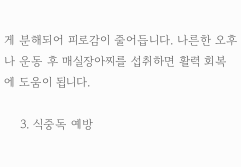게 분해되어 피로감이 줄어듭니다. 나른한 오후나 운동 후 매실장아찌를 섭취하면 활력 회복에 도움이 됩니다.

    3. 식중독 예방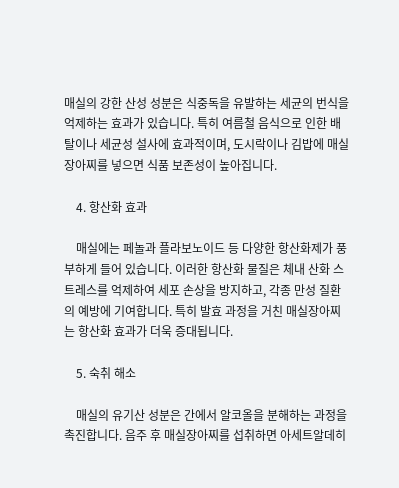매실의 강한 산성 성분은 식중독을 유발하는 세균의 번식을 억제하는 효과가 있습니다. 특히 여름철 음식으로 인한 배탈이나 세균성 설사에 효과적이며, 도시락이나 김밥에 매실장아찌를 넣으면 식품 보존성이 높아집니다.

    4. 항산화 효과

    매실에는 페놀과 플라보노이드 등 다양한 항산화제가 풍부하게 들어 있습니다. 이러한 항산화 물질은 체내 산화 스트레스를 억제하여 세포 손상을 방지하고, 각종 만성 질환의 예방에 기여합니다. 특히 발효 과정을 거친 매실장아찌는 항산화 효과가 더욱 증대됩니다.

    5. 숙취 해소

    매실의 유기산 성분은 간에서 알코올을 분해하는 과정을 촉진합니다. 음주 후 매실장아찌를 섭취하면 아세트알데히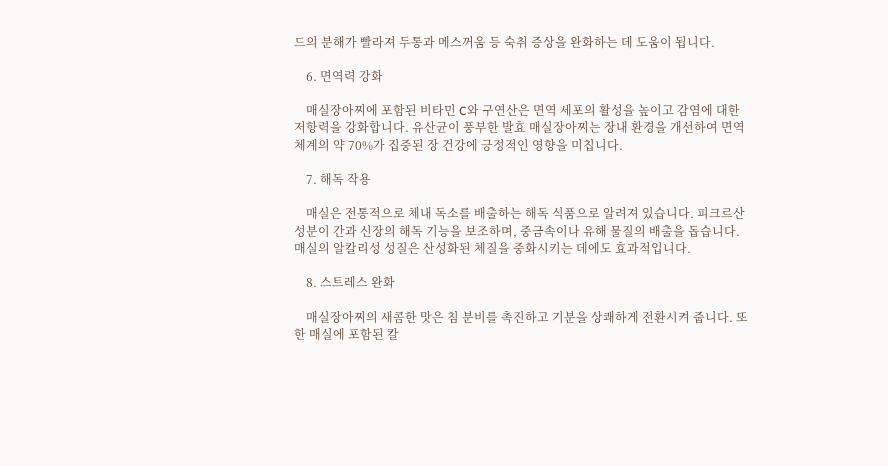드의 분해가 빨라져 두통과 메스꺼움 등 숙취 증상을 완화하는 데 도움이 됩니다.

    6. 면역력 강화

    매실장아찌에 포함된 비타민 C와 구연산은 면역 세포의 활성을 높이고 감염에 대한 저항력을 강화합니다. 유산균이 풍부한 발효 매실장아찌는 장내 환경을 개선하여 면역 체계의 약 70%가 집중된 장 건강에 긍정적인 영향을 미칩니다.

    7. 해독 작용

    매실은 전통적으로 체내 독소를 배출하는 해독 식품으로 알려져 있습니다. 피크르산 성분이 간과 신장의 해독 기능을 보조하며, 중금속이나 유해 물질의 배출을 돕습니다. 매실의 알칼리성 성질은 산성화된 체질을 중화시키는 데에도 효과적입니다.

    8. 스트레스 완화

    매실장아찌의 새콤한 맛은 침 분비를 촉진하고 기분을 상쾌하게 전환시켜 줍니다. 또한 매실에 포함된 칼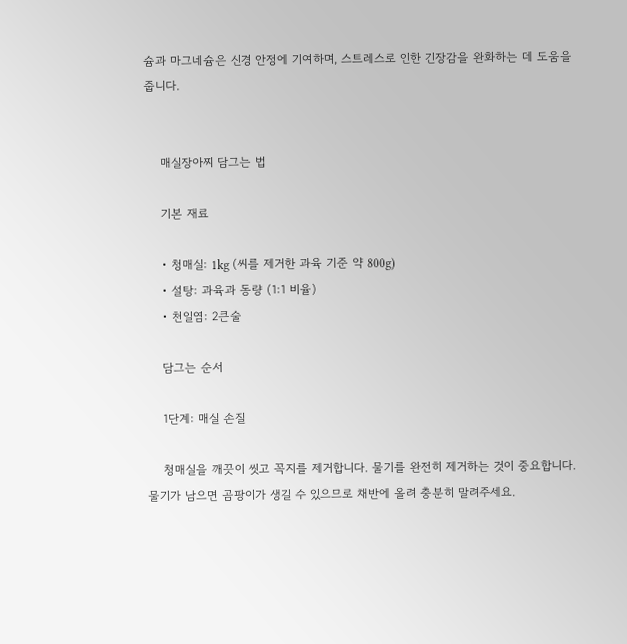슘과 마그네슘은 신경 안정에 기여하며, 스트레스로 인한 긴장감을 완화하는 데 도움을 줍니다.


    매실장아찌 담그는 법

    기본 재료

    • 청매실: 1kg (씨를 제거한 과육 기준 약 800g)
    • 설탕: 과육과 동량 (1:1 비율)
    • 천일염: 2큰술

    담그는 순서

    1단계: 매실 손질

    청매실을 깨끗이 씻고 꼭지를 제거합니다. 물기를 완전히 제거하는 것이 중요합니다. 물기가 남으면 곰팡이가 생길 수 있으므로 채반에 올려 충분히 말려주세요.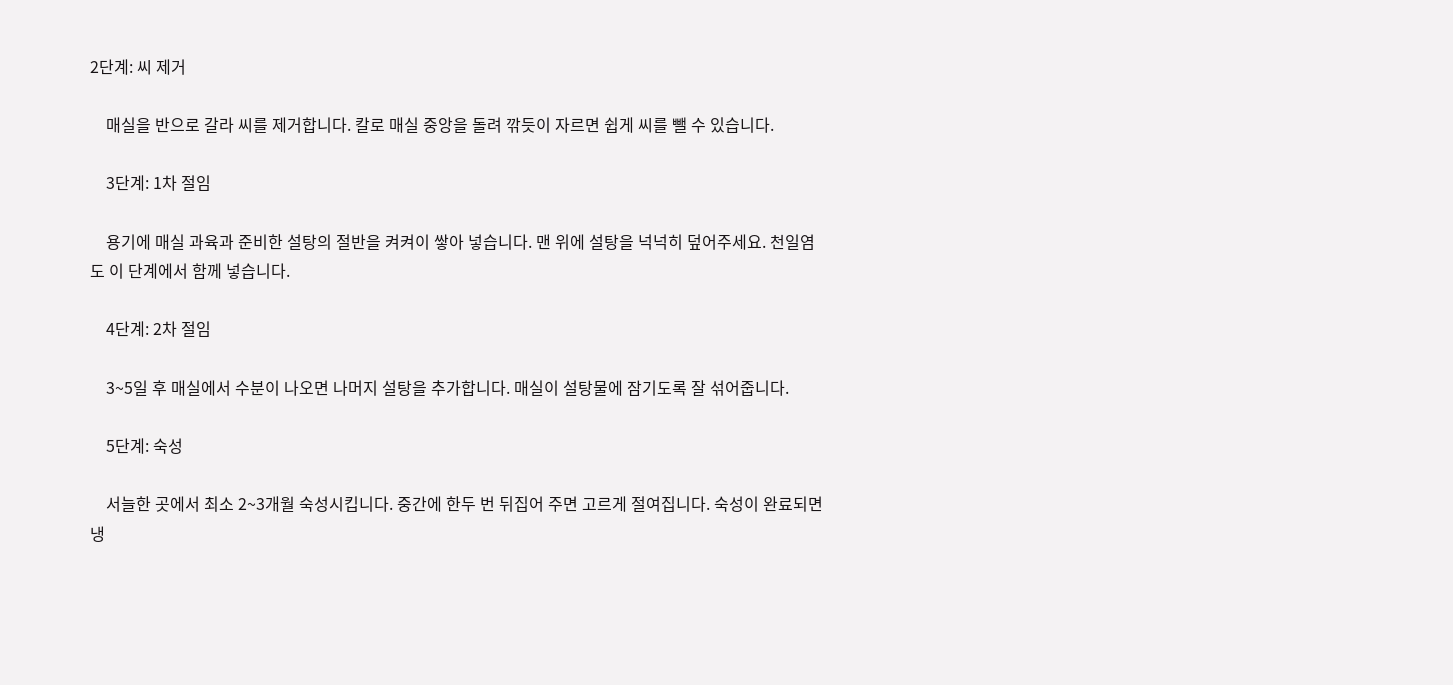2단계: 씨 제거

    매실을 반으로 갈라 씨를 제거합니다. 칼로 매실 중앙을 돌려 깎듯이 자르면 쉽게 씨를 뺄 수 있습니다.

    3단계: 1차 절임

    용기에 매실 과육과 준비한 설탕의 절반을 켜켜이 쌓아 넣습니다. 맨 위에 설탕을 넉넉히 덮어주세요. 천일염도 이 단계에서 함께 넣습니다.

    4단계: 2차 절임

    3~5일 후 매실에서 수분이 나오면 나머지 설탕을 추가합니다. 매실이 설탕물에 잠기도록 잘 섞어줍니다.

    5단계: 숙성

    서늘한 곳에서 최소 2~3개월 숙성시킵니다. 중간에 한두 번 뒤집어 주면 고르게 절여집니다. 숙성이 완료되면 냉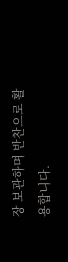장 보관하며 반찬으로 활용합니다.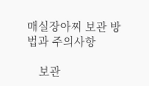매실장아찌 보관 방법과 주의사항

    보관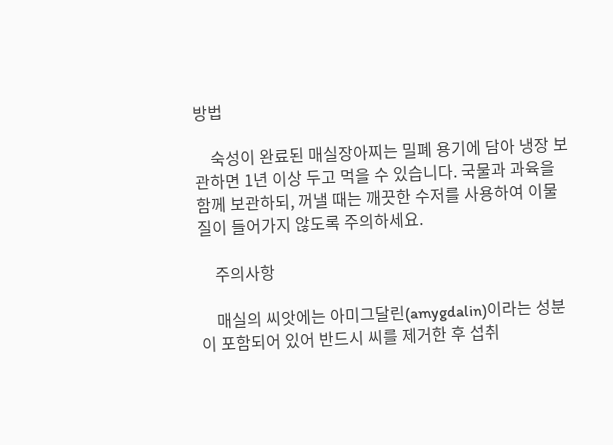방법

    숙성이 완료된 매실장아찌는 밀폐 용기에 담아 냉장 보관하면 1년 이상 두고 먹을 수 있습니다. 국물과 과육을 함께 보관하되, 꺼낼 때는 깨끗한 수저를 사용하여 이물질이 들어가지 않도록 주의하세요.

    주의사항

    매실의 씨앗에는 아미그달린(amygdalin)이라는 성분이 포함되어 있어 반드시 씨를 제거한 후 섭취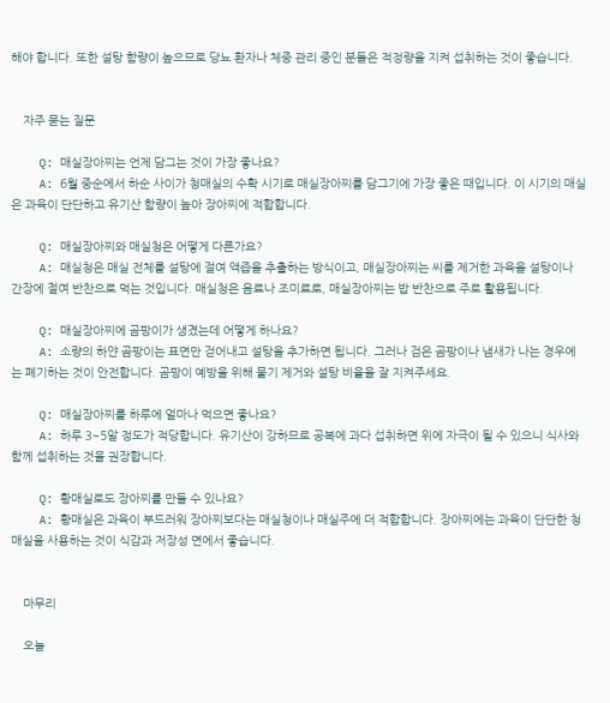해야 합니다. 또한 설탕 함량이 높으므로 당뇨 환자나 체중 관리 중인 분들은 적정량을 지켜 섭취하는 것이 좋습니다.


    자주 묻는 질문

    Q: 매실장아찌는 언제 담그는 것이 가장 좋나요?
    A: 6월 중순에서 하순 사이가 청매실의 수확 시기로 매실장아찌를 담그기에 가장 좋은 때입니다. 이 시기의 매실은 과육이 단단하고 유기산 함량이 높아 장아찌에 적합합니다.

    Q: 매실장아찌와 매실청은 어떻게 다른가요?
    A: 매실청은 매실 전체를 설탕에 절여 액즙을 추출하는 방식이고, 매실장아찌는 씨를 제거한 과육을 설탕이나 간장에 절여 반찬으로 먹는 것입니다. 매실청은 음료나 조미료로, 매실장아찌는 밥 반찬으로 주로 활용됩니다.

    Q: 매실장아찌에 곰팡이가 생겼는데 어떻게 하나요?
    A: 소량의 하얀 곰팡이는 표면만 걷어내고 설탕을 추가하면 됩니다. 그러나 검은 곰팡이나 냄새가 나는 경우에는 폐기하는 것이 안전합니다. 곰팡이 예방을 위해 물기 제거와 설탕 비율을 잘 지켜주세요.

    Q: 매실장아찌를 하루에 얼마나 먹으면 좋나요?
    A: 하루 3~5알 정도가 적당합니다. 유기산이 강하므로 공복에 과다 섭취하면 위에 자극이 될 수 있으니 식사와 함께 섭취하는 것을 권장합니다.

    Q: 황매실로도 장아찌를 만들 수 있나요?
    A: 황매실은 과육이 부드러워 장아찌보다는 매실청이나 매실주에 더 적합합니다. 장아찌에는 과육이 단단한 청매실을 사용하는 것이 식감과 저장성 면에서 좋습니다.


    마무리

    오늘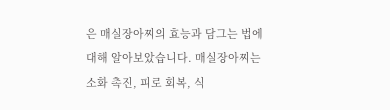은 매실장아찌의 효능과 담그는 법에 대해 알아보았습니다. 매실장아찌는 소화 촉진, 피로 회복, 식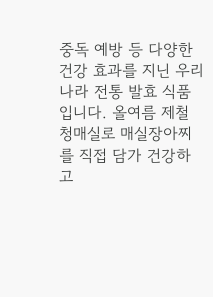중독 예방 등 다양한 건강 효과를 지닌 우리나라 전통 발효 식품입니다. 올여름 제철 청매실로 매실장아찌를 직접 담가 건강하고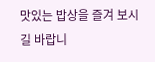맛있는 밥상을 즐겨 보시길 바랍니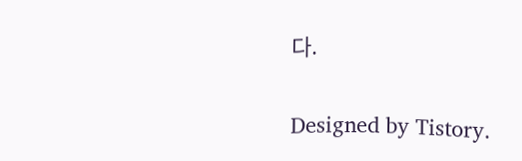다.

Designed by Tistory.